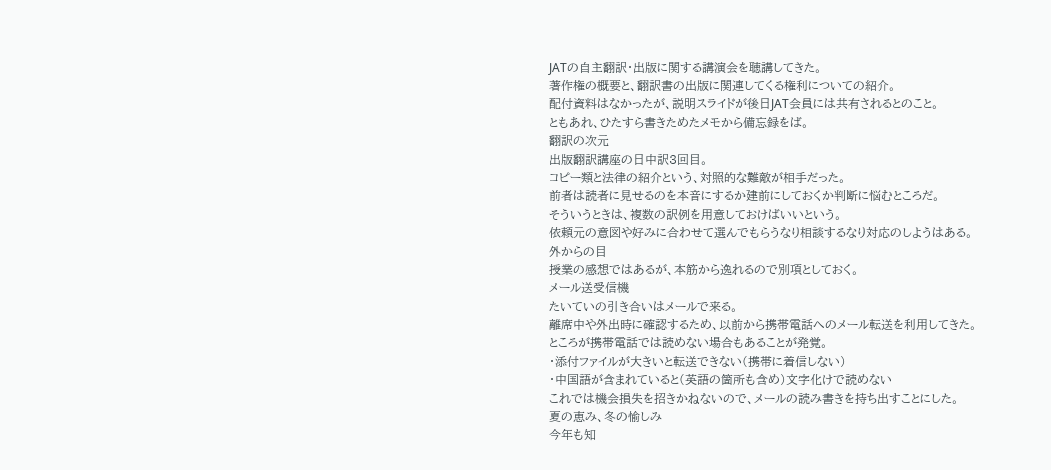JATの自主翻訳・出版に関する講演会を聴講してきた。
著作権の概要と、翻訳書の出版に関連してくる権利についての紹介。
配付資料はなかったが、説明スライドが後日JAT会員には共有されるとのこと。
ともあれ、ひたすら書きためたメモから備忘録をば。
翻訳の次元
出版翻訳講座の日中訳3回目。
コピー類と法律の紹介という、対照的な難敵が相手だった。
前者は読者に見せるのを本音にするか建前にしておくか判断に悩むところだ。
そういうときは、複数の訳例を用意しておけばいいという。
依頼元の意図や好みに合わせて選んでもらうなり相談するなり対応のしようはある。
外からの目
授業の感想ではあるが、本筋から逸れるので別項としておく。
メール送受信機
たいていの引き合いはメールで来る。
離席中や外出時に確認するため、以前から携帯電話へのメール転送を利用してきた。
ところが携帯電話では読めない場合もあることが発覚。
・添付ファイルが大きいと転送できない(携帯に着信しない)
・中国語が含まれていると(英語の箇所も含め)文字化けで読めない
これでは機会損失を招きかねないので、メールの読み書きを持ち出すことにした。
夏の恵み、冬の愉しみ
今年も知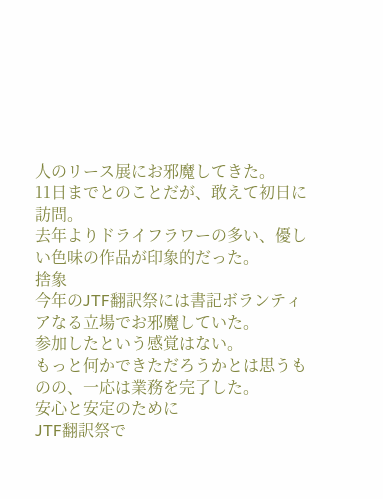人のリース展にお邪魔してきた。
11日までとのことだが、敢えて初日に訪問。
去年よりドライフラワーの多い、優しい色味の作品が印象的だった。
捨象
今年のJTF翻訳祭には書記ボランティアなる立場でお邪魔していた。
参加したという感覚はない。
もっと何かできただろうかとは思うものの、一応は業務を完了した。
安心と安定のために
JTF翻訳祭で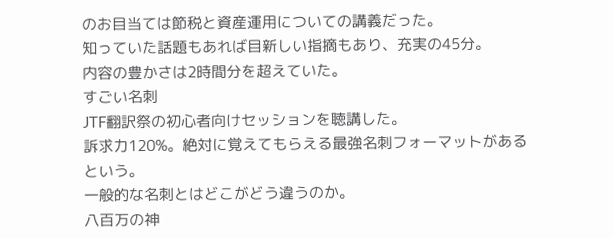のお目当ては節税と資産運用についての講義だった。
知っていた話題もあれば目新しい指摘もあり、充実の45分。
内容の豊かさは2時間分を超えていた。
すごい名刺
JTF翻訳祭の初心者向けセッションを聴講した。
訴求力120%。絶対に覚えてもらえる最強名刺フォーマットがあるという。
一般的な名刺とはどこがどう違うのか。
八百万の神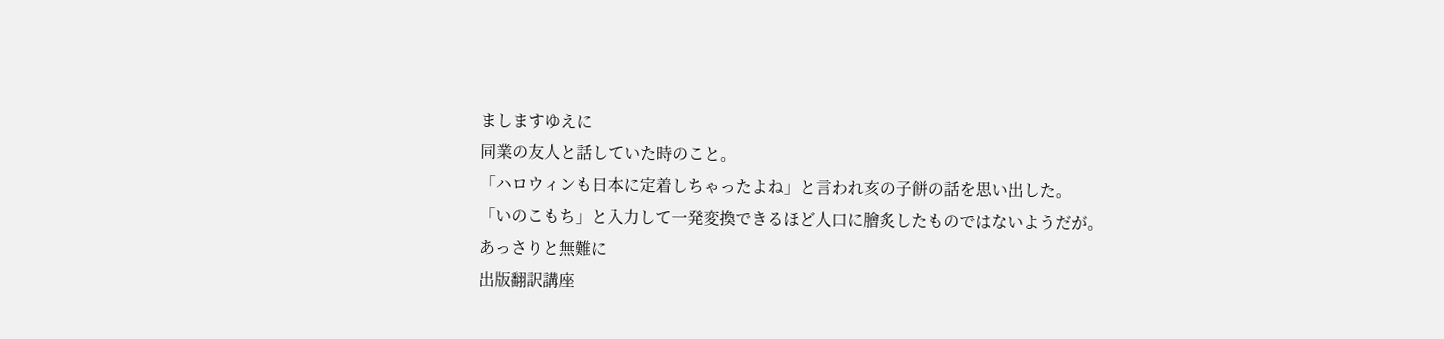ましますゆえに
同業の友人と話していた時のこと。
「ハロウィンも日本に定着しちゃったよね」と言われ亥の子餅の話を思い出した。
「いのこもち」と入力して一発変換できるほど人口に膾炙したものではないようだが。
あっさりと無難に
出版翻訳講座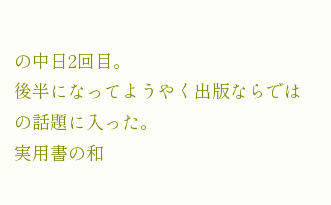の中日2回目。
後半になってようやく出版ならではの話題に入った。
実用書の和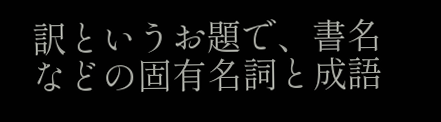訳というお題で、書名などの固有名詞と成語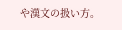や漢文の扱い方。